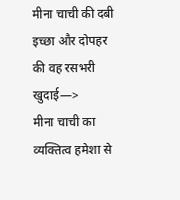मीना चाची की दबी इच्छा और दोपहर की वह रसभरी खुदाई—>
मीना चाची का व्यक्तित्व हमेशा से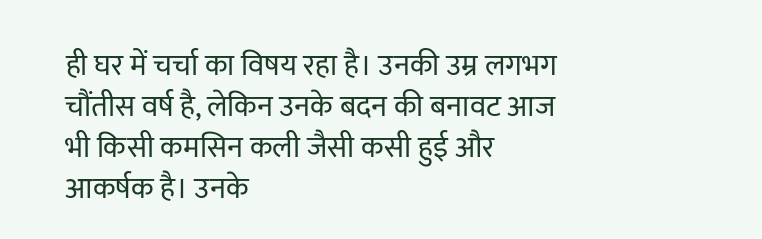ही घर में चर्चा का विषय रहा है। उनकी उम्र लगभग चौंतीस वर्ष है, लेकिन उनके बदन की बनावट आज भी किसी कमसिन कली जैसी कसी हुई और आकर्षक है। उनके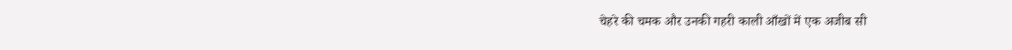चेहरे की चमक और उनकी गहरी काली आँखों में एक अजीब सी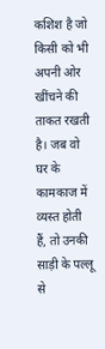कशिश है जो किसी को भी अपनी ओर खींचने की ताकत रखती है। जब वो घर के कामकाज में व्यस्त होती हैं, तो उनकी साड़ी के पल्लू से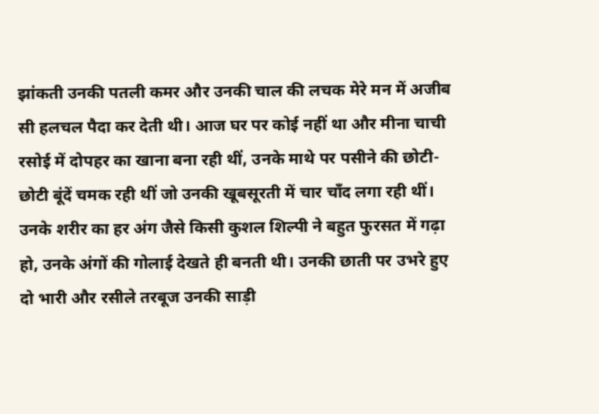झांकती उनकी पतली कमर और उनकी चाल की लचक मेरे मन में अजीब सी हलचल पैदा कर देती थी। आज घर पर कोई नहीं था और मीना चाची रसोई में दोपहर का खाना बना रही थीं, उनके माथे पर पसीने की छोटी-छोटी बूंदें चमक रही थीं जो उनकी खूबसूरती में चार चाँद लगा रही थीं।
उनके शरीर का हर अंग जैसे किसी कुशल शिल्पी ने बहुत फुरसत में गढ़ा हो, उनके अंगों की गोलाई देखते ही बनती थी। उनकी छाती पर उभरे हुए दो भारी और रसीले तरबूज उनकी साड़ी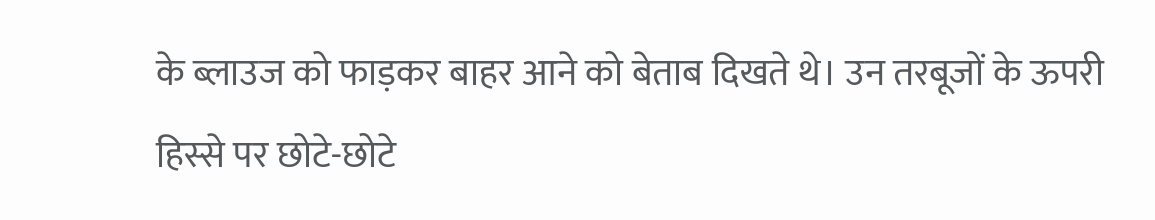के ब्लाउज को फाड़कर बाहर आने को बेताब दिखते थे। उन तरबूजों के ऊपरी हिस्से पर छोटे-छोटे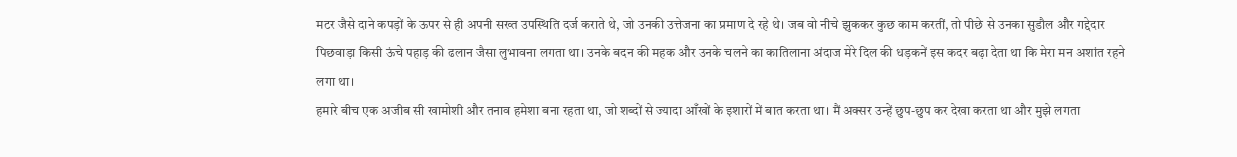मटर जैसे दाने कपड़ों के ऊपर से ही अपनी सख्त उपस्थिति दर्ज कराते थे, जो उनकी उत्तेजना का प्रमाण दे रहे थे। जब वो नीचे झुककर कुछ काम करतीं, तो पीछे से उनका सुडौल और गद्देदार पिछवाड़ा किसी ऊंचे पहाड़ की ढलान जैसा लुभावना लगता था। उनके बदन की महक और उनके चलने का कातिलाना अंदाज मेरे दिल की धड़कनें इस कदर बढ़ा देता था कि मेरा मन अशांत रहने लगा था।
हमारे बीच एक अजीब सी खामोशी और तनाव हमेशा बना रहता था, जो शब्दों से ज्यादा आँखों के इशारों में बात करता था। मैं अक्सर उन्हें छुप-छुप कर देखा करता था और मुझे लगता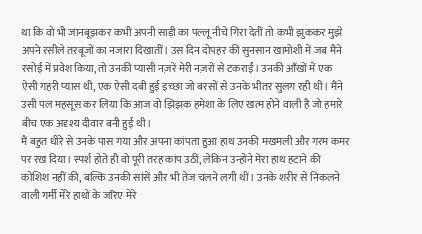था कि वो भी जानबूझकर कभी अपनी साड़ी का पल्लू नीचे गिरा देतीं तो कभी झुककर मुझे अपने रसीले तरबूजों का नजारा दिखातीं। उस दिन दोपहर की सुनसान खामोशी में जब मैंने रसोई में प्रवेश किया, तो उनकी प्यासी नज़रें मेरी नज़रों से टकराईं। उनकी आँखों में एक ऐसी गहरी प्यास थी, एक ऐसी दबी हुई इच्छा जो बरसों से उनके भीतर सुलग रही थी। मैंने उसी पल महसूस कर लिया कि आज वो झिझक हमेशा के लिए खत्म होने वाली है जो हमारे बीच एक अदृश्य दीवार बनी हुई थी।
मैं बहुत धीरे से उनके पास गया और अपना कांपता हुआ हाथ उनकी मखमली और गरम कमर पर रख दिया। स्पर्श होते ही वो पूरी तरह कांप उठीं, लेकिन उन्होंने मेरा हाथ हटाने की कोशिश नहीं की, बल्कि उनकी सांसें और भी तेज चलने लगी थीं। उनके शरीर से निकलने वाली गर्मी मेरे हाथों के जरिए मेरे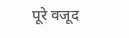पूरे वजूद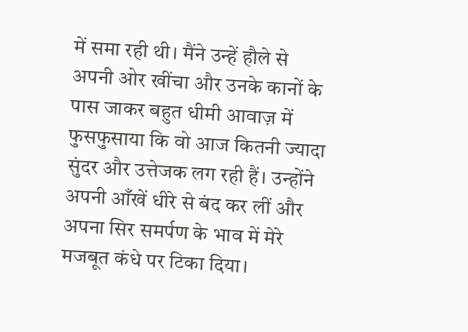में समा रही थी। मैंने उन्हें हौले से अपनी ओर खींचा और उनके कानों के पास जाकर बहुत धीमी आवाज़ में फुसफुसाया कि वो आज कितनी ज्यादा सुंदर और उत्तेजक लग रही हैं। उन्होंने अपनी आँखें धीरे से बंद कर लीं और अपना सिर समर्पण के भाव में मेरे मजबूत कंधे पर टिका दिया।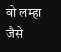वो लम्हा जैसे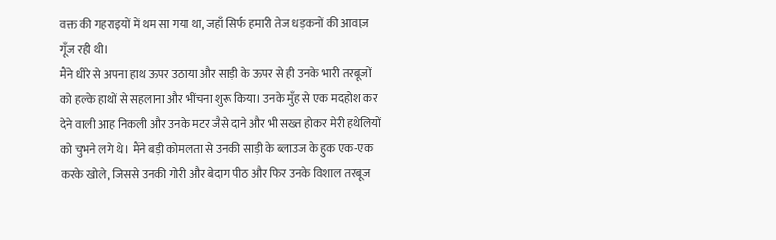वक्त की गहराइयों में थम सा गया था, जहाँ सिर्फ हमारी तेज धड़कनों की आवाज़ गूँज रही थी।
मैंने धीरे से अपना हाथ ऊपर उठाया और साड़ी के ऊपर से ही उनके भारी तरबूजों को हल्के हाथों से सहलाना और भींचना शुरू किया। उनके मुँह से एक मदहोश कर देने वाली आह निकली और उनके मटर जैसे दाने और भी सख्त होकर मेरी हथेलियों को चुभने लगे थे। मैंने बड़ी कोमलता से उनकी साड़ी के ब्लाउज के हुक एक-एक करके खोले, जिससे उनकी गोरी और बेदाग पीठ और फिर उनके विशाल तरबूज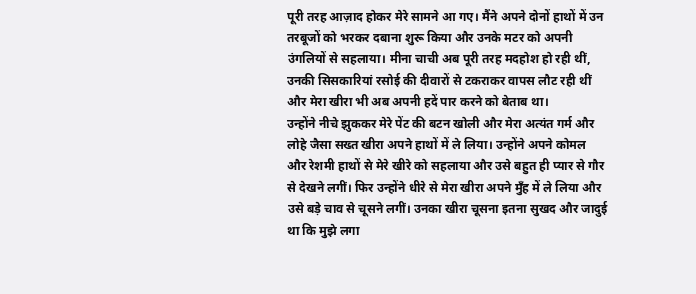पूरी तरह आज़ाद होकर मेरे सामने आ गए। मैंने अपने दोनों हाथों में उन तरबूजों को भरकर दबाना शुरू किया और उनके मटर को अपनी उंगलियों से सहलाया। मीना चाची अब पूरी तरह मदहोश हो रही थीं, उनकी सिसकारियां रसोई की दीवारों से टकराकर वापस लौट रही थीं और मेरा खीरा भी अब अपनी हदें पार करने को बेताब था।
उन्होंने नीचे झुककर मेरे पेंट की बटन खोली और मेरा अत्यंत गर्म और लोहे जैसा सख्त खीरा अपने हाथों में ले लिया। उन्होंने अपने कोमल और रेशमी हाथों से मेरे खीरे को सहलाया और उसे बहुत ही प्यार से गौर से देखने लगीं। फिर उन्होंने धीरे से मेरा खीरा अपने मुँह में ले लिया और उसे बड़े चाव से चूसने लगीं। उनका खीरा चूसना इतना सुखद और जादुई था कि मुझे लगा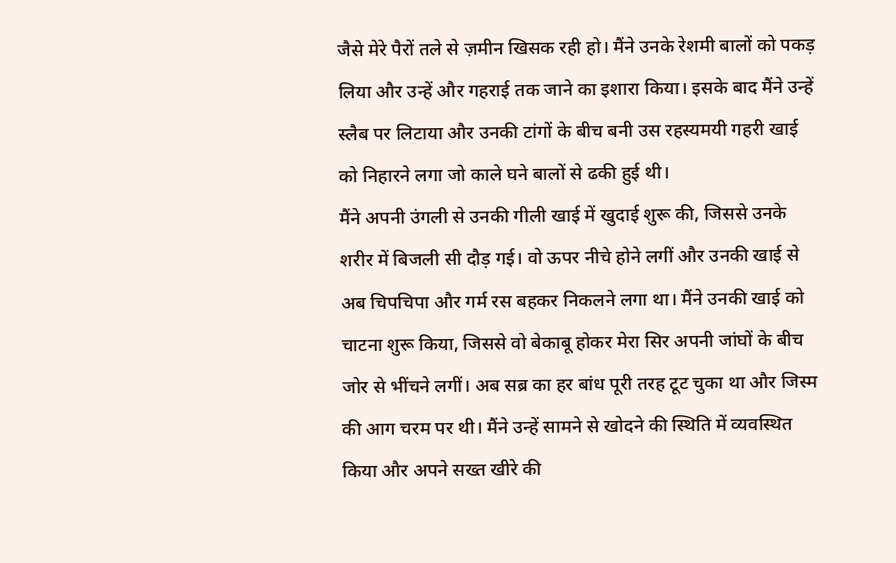जैसे मेरे पैरों तले से ज़मीन खिसक रही हो। मैंने उनके रेशमी बालों को पकड़ लिया और उन्हें और गहराई तक जाने का इशारा किया। इसके बाद मैंने उन्हें स्लैब पर लिटाया और उनकी टांगों के बीच बनी उस रहस्यमयी गहरी खाई को निहारने लगा जो काले घने बालों से ढकी हुई थी।
मैंने अपनी उंगली से उनकी गीली खाई में खुदाई शुरू की, जिससे उनके शरीर में बिजली सी दौड़ गई। वो ऊपर नीचे होने लगीं और उनकी खाई से अब चिपचिपा और गर्म रस बहकर निकलने लगा था। मैंने उनकी खाई को चाटना शुरू किया, जिससे वो बेकाबू होकर मेरा सिर अपनी जांघों के बीच जोर से भींचने लगीं। अब सब्र का हर बांध पूरी तरह टूट चुका था और जिस्म की आग चरम पर थी। मैंने उन्हें सामने से खोदने की स्थिति में व्यवस्थित किया और अपने सख्त खीरे की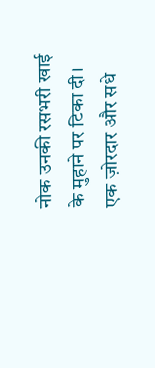नोक उनकी रसभरी खाई के मुहाने पर टिका दी। एक ज़ोरदार और सधे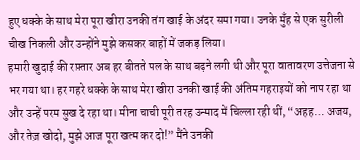हुए धक्के के साथ मेरा पूरा खीरा उनकी तंग खाई के अंदर समा गया। उनके मुँह से एक सुरीली चीख निकली और उन्होंने मुझे कसकर बाहों में जकड़ लिया।
हमारी खुदाई की रफ़्तार अब हर बीतते पल के साथ बढ़ने लगी थी और पूरा वातावरण उत्तेजना से भर गया था। हर गहरे धक्के के साथ मेरा खीरा उनकी खाई की अंतिम गहराइयों को नाप रहा था और उन्हें परम सुख दे रहा था। मीना चाची पूरी तरह उन्माद में चिल्ला रही थीं, “अहह… अजय, और तेज़ खोदो, मुझे आज पूरा खत्म कर दो!” मैंने उनकी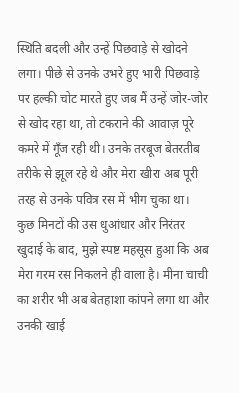स्थिति बदली और उन्हें पिछवाड़े से खोदने लगा। पीछे से उनके उभरे हुए भारी पिछवाड़े पर हल्की चोट मारते हुए जब मैं उन्हें जोर-जोर से खोद रहा था, तो टकराने की आवाज़ पूरे कमरे में गूँज रही थी। उनके तरबूज बेतरतीब तरीके से झूल रहे थे और मेरा खीरा अब पूरी तरह से उनके पवित्र रस में भीग चुका था।
कुछ मिनटों की उस धुआंधार और निरंतर खुदाई के बाद, मुझे स्पष्ट महसूस हुआ कि अब मेरा गरम रस निकलने ही वाला है। मीना चाची का शरीर भी अब बेतहाशा कांपने लगा था और उनकी खाई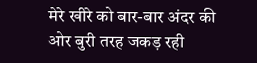मेरे खीरे को बार-बार अंदर की ओर बुरी तरह जकड़ रही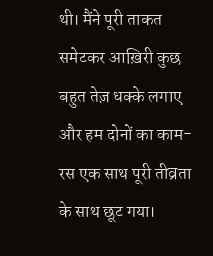थी। मैंने पूरी ताकत समेटकर आख़िरी कुछ बहुत तेज़ धक्के लगाए और हम दोनों का काम-रस एक साथ पूरी तीव्रता के साथ छूट गया।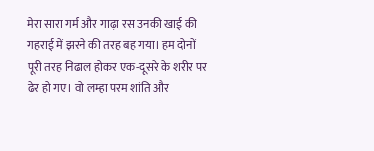मेरा सारा गर्म और गाढ़ा रस उनकी खाई की गहराई में झरने की तरह बह गया। हम दोनों पूरी तरह निढाल होकर एक-दूसरे के शरीर पर ढेर हो गए। वो लम्हा परम शांति और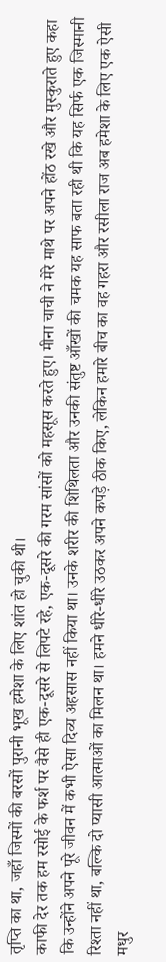तृप्ति का था, जहाँ जिस्मों की बरसों पुरानी भूख हमेशा के लिए शांत हो चुकी थी।
काफी देर तक हम रसोई के फर्श पर वैसे ही एक-दूसरे से लिपटे रहे, एक-दूसरे की गरम सांसों को महसूस करते हुए। मीना चाची ने मेरे माथे पर अपने होंठ रखे और मुस्कुराते हुए कहा कि उन्होंने अपने पूरे जीवन में कभी ऐसा दिव्य अहसास नहीं किया था। उनके शरीर की शिथिलता और उनकी संतुष्ट आँखों की चमक यह साफ बता रही थी कि यह सिर्फ एक जिस्मानी रिश्ता नहीं था, बल्कि दो प्यासी आत्माओं का मिलन था। हमने धीरे-धीरे उठकर अपने कपड़े ठीक किए, लेकिन हमारे बीच का वह गहरा और रसीला राज अब हमेशा के लिए एक ऐसी मधुर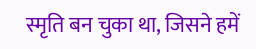स्मृति बन चुका था, जिसने हमें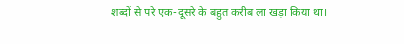शब्दों से परे एक-दूसरे के बहुत करीब ला खड़ा किया था।